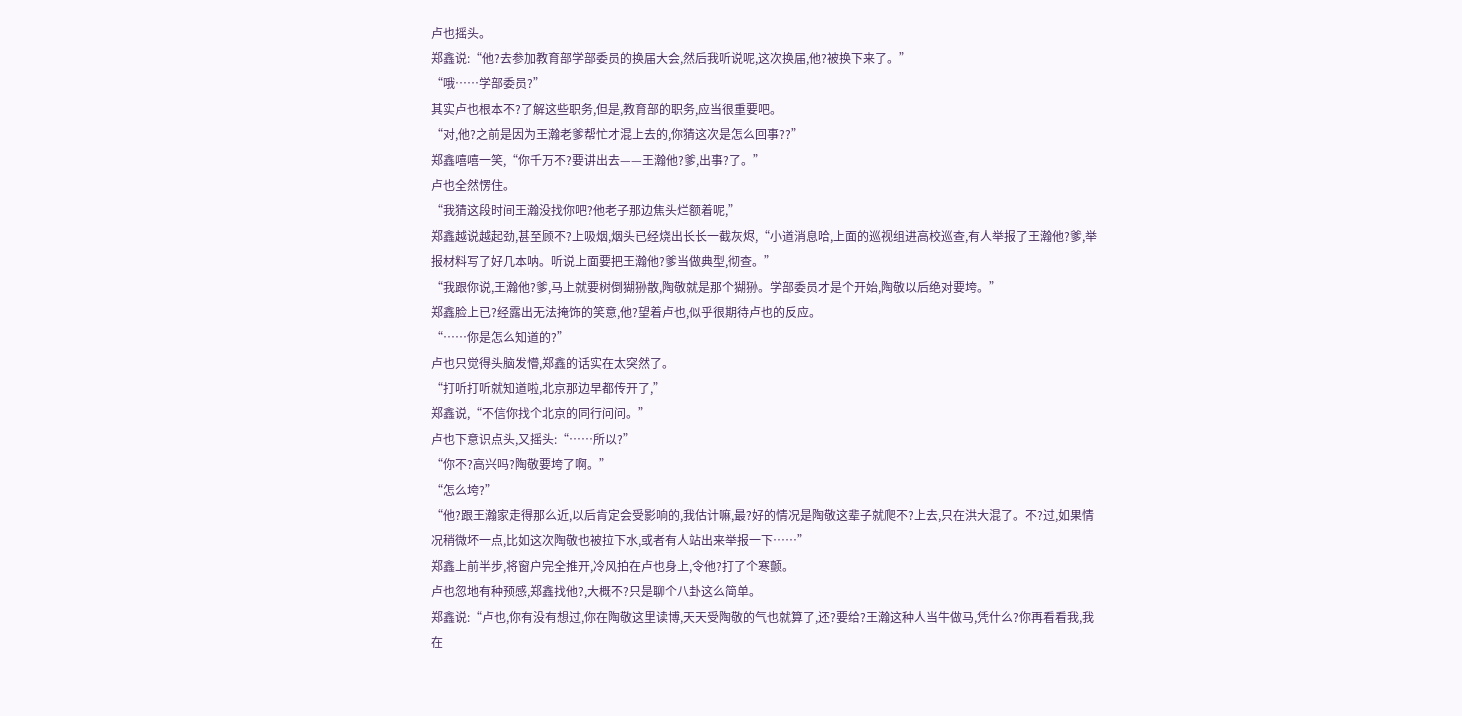卢也摇头。
郑鑫说:“他?去参加教育部学部委员的换届大会,然后我听说呢,这次换届,他?被换下来了。”
“哦……学部委员?”
其实卢也根本不?了解这些职务,但是,教育部的职务,应当很重要吧。
“对,他?之前是因为王瀚老爹帮忙才混上去的,你猜这次是怎么回事??”
郑鑫嘻嘻一笑,“你千万不?要讲出去——王瀚他?爹,出事?了。”
卢也全然愣住。
“我猜这段时间王瀚没找你吧?他老子那边焦头烂额着呢,”
郑鑫越说越起劲,甚至顾不?上吸烟,烟头已经烧出长长一截灰烬,“小道消息哈,上面的巡视组进高校巡查,有人举报了王瀚他?爹,举报材料写了好几本呐。听说上面要把王瀚他?爹当做典型,彻查。”
“我跟你说,王瀚他?爹,马上就要树倒猢狲散,陶敬就是那个猢狲。学部委员才是个开始,陶敬以后绝对要垮。”
郑鑫脸上已?经露出无法掩饰的笑意,他?望着卢也,似乎很期待卢也的反应。
“……你是怎么知道的?”
卢也只觉得头脑发懵,郑鑫的话实在太突然了。
“打听打听就知道啦,北京那边早都传开了,”
郑鑫说,“不信你找个北京的同行问问。”
卢也下意识点头,又摇头:“……所以?”
“你不?高兴吗?陶敬要垮了啊。”
“怎么垮?”
“他?跟王瀚家走得那么近,以后肯定会受影响的,我估计嘛,最?好的情况是陶敬这辈子就爬不?上去,只在洪大混了。不?过,如果情况稍微坏一点,比如这次陶敬也被拉下水,或者有人站出来举报一下……”
郑鑫上前半步,将窗户完全推开,冷风拍在卢也身上,令他?打了个寒颤。
卢也忽地有种预感,郑鑫找他?,大概不?只是聊个八卦这么简单。
郑鑫说:“卢也,你有没有想过,你在陶敬这里读博,天天受陶敬的气也就算了,还?要给?王瀚这种人当牛做马,凭什么?你再看看我,我在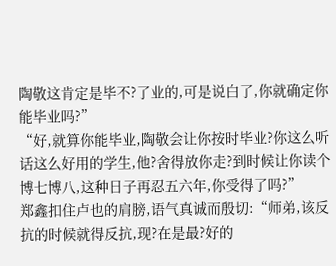陶敬这肯定是毕不?了业的,可是说白了,你就确定你能毕业吗?”
“好,就算你能毕业,陶敬会让你按时毕业?你这么听话这么好用的学生,他?舍得放你走?到时候让你读个博七博八,这种日子再忍五六年,你受得了吗?”
郑鑫扣住卢也的肩膀,语气真诚而殷切:“师弟,该反抗的时候就得反抗,现?在是最?好的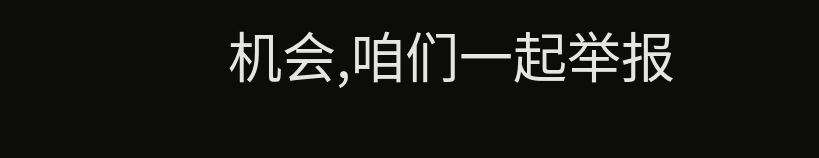机会,咱们一起举报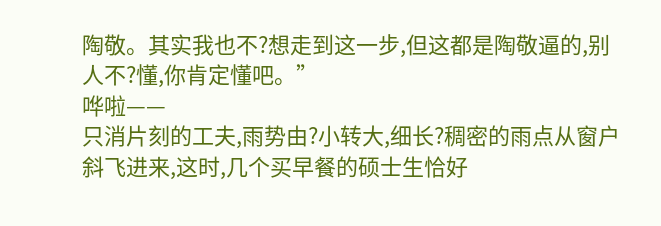陶敬。其实我也不?想走到这一步,但这都是陶敬逼的,别人不?懂,你肯定懂吧。”
哗啦——
只消片刻的工夫,雨势由?小转大,细长?稠密的雨点从窗户斜飞进来,这时,几个买早餐的硕士生恰好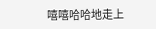嘻嘻哈哈地走上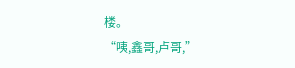楼。
“咦,鑫哥,卢哥,”